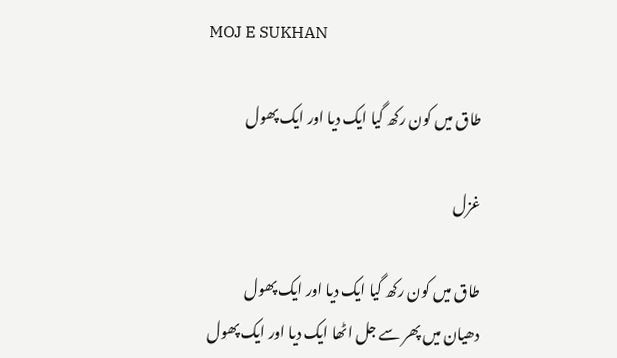MOJ E SUKHAN

طاق میں کون رکھ گیا ایک دیا اور ایک پھول

غزل

طاق میں کون رکھ گیا ایک دیا اور ایک پھول
دھیان میں پھر سے جل اٹھا ایک دیا اور ایک پھول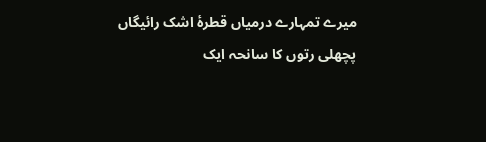میرے تمہارے درمیاں قطرۂ اشک رائیگاں
پچھلی رتوں کا سانحہ ایک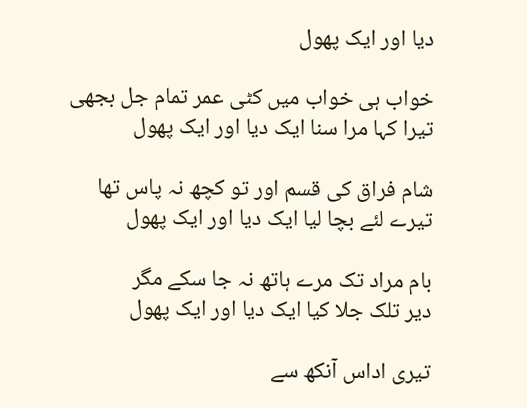دیا اور ایک پھول

خواب ہی خواب میں کٹی عمر تمام جل بجھی
تیرا کہا مرا سنا ایک دیا اور ایک پھول

شام فراق کی قسم اور تو کچھ نہ پاس تھا
تیرے لئے بچا لیا ایک دیا اور ایک پھول

بام مراد تک مرے ہاتھ نہ جا سکے مگر
دیر تلک جلا کیا ایک دیا اور ایک پھول

تیری اداس آنکھ سے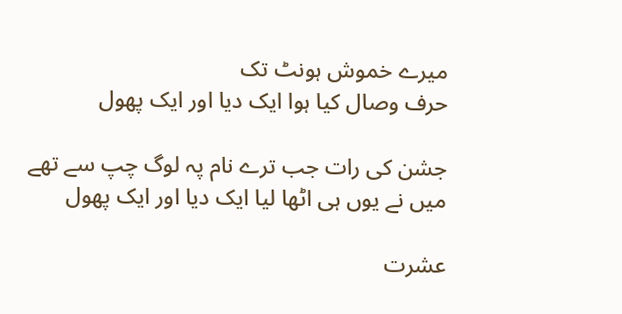میرے خموش ہونٹ تک
حرف وصال کیا ہوا ایک دیا اور ایک پھول

جشن کی رات جب ترے نام پہ لوگ چپ سے تھے
میں نے یوں ہی اٹھا لیا ایک دیا اور ایک پھول

عشرت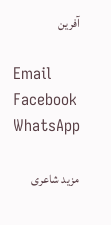آفرین

Email
Facebook
WhatsApp

مزید شاعری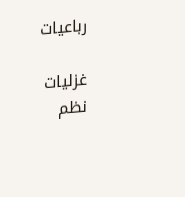رباعیات

غزلیات
نظم